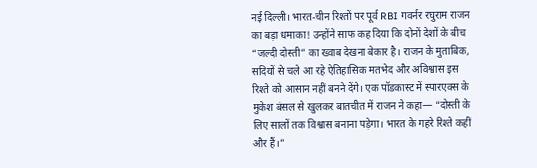नई दिल्ली। भारत-चीन रिश्तों पर पूर्व RBI गवर्नर रघुराम राजन का बड़ा धमाका! उन्होंने साफ कह दिया कि दोनों देशों के बीच “जल्दी दोस्ती” का ख्वाब देखना बेकार है। राजन के मुताबिक, सदियों से चले आ रहे ऐतिहासिक मतभेद और अविश्वास इस रिश्ते को आसान नहीं बनने देंगे। एक पॉडकास्ट में स्पारएक्स के मुकेश बंसल से खुलकर बातचीत में राजन ने कहा— “दोस्ती के लिए सालों तक विश्वास बनाना पड़ेगा। भारत के गहरे रिश्ते कहीं और हैं।”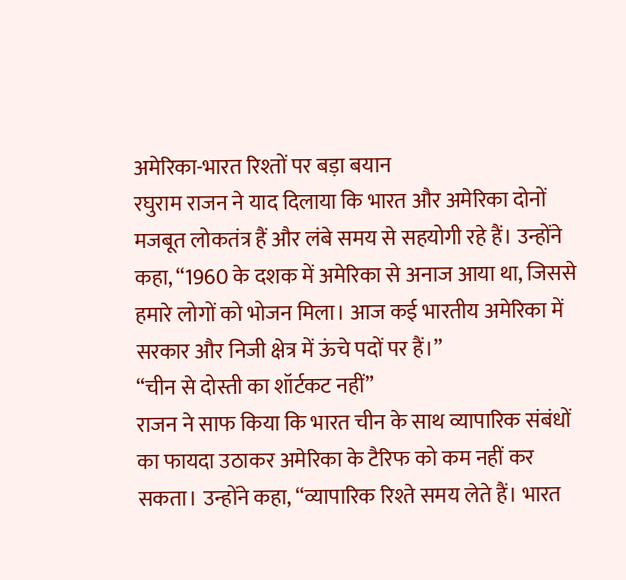अमेरिका-भारत रिश्तों पर बड़ा बयान
रघुराम राजन ने याद दिलाया कि भारत और अमेरिका दोनों मजबूत लोकतंत्र हैं और लंबे समय से सहयोगी रहे हैं। उन्होंने कहा, “1960 के दशक में अमेरिका से अनाज आया था, जिससे हमारे लोगों को भोजन मिला। आज कई भारतीय अमेरिका में सरकार और निजी क्षेत्र में ऊंचे पदों पर हैं।”
“चीन से दोस्ती का शॉर्टकट नहीं”
राजन ने साफ किया कि भारत चीन के साथ व्यापारिक संबंधों का फायदा उठाकर अमेरिका के टैरिफ को कम नहीं कर सकता। उन्होंने कहा, “व्यापारिक रिश्ते समय लेते हैं। भारत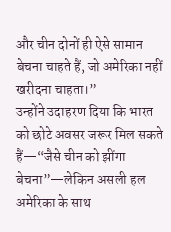और चीन दोनों ही ऐसे सामान बेचना चाहते हैं, जो अमेरिका नहीं खरीदना चाहता।”
उन्होंने उदाहरण दिया कि भारत को छोटे अवसर जरूर मिल सकते हैं—“जैसे चीन को झींगा बेचना”—लेकिन असली हल अमेरिका के साथ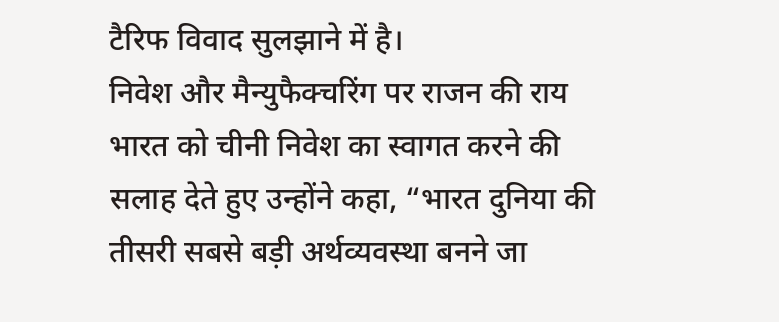टैरिफ विवाद सुलझाने में है।
निवेश और मैन्युफैक्चरिंग पर राजन की राय
भारत को चीनी निवेश का स्वागत करने की सलाह देते हुए उन्होंने कहा, “भारत दुनिया की तीसरी सबसे बड़ी अर्थव्यवस्था बनने जा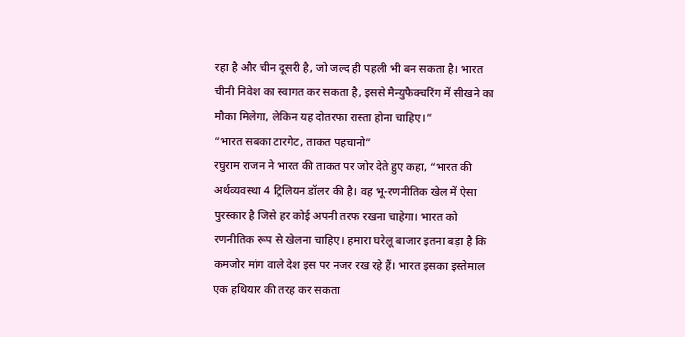रहा है और चीन दूसरी है, जो जल्द ही पहली भी बन सकता है। भारत चीनी निवेश का स्वागत कर सकता है, इससे मैन्युफैक्चरिंग में सीखने का मौका मिलेगा, लेकिन यह दोतरफा रास्ता होना चाहिए।”
“भारत सबका टारगेट, ताकत पहचानो”
रघुराम राजन ने भारत की ताकत पर जोर देते हुए कहा, “भारत की अर्थव्यवस्था 4 ट्रिलियन डॉलर की है। वह भू-रणनीतिक खेल में ऐसा पुरस्कार है जिसे हर कोई अपनी तरफ रखना चाहेगा। भारत को रणनीतिक रूप से खेलना चाहिए। हमारा घरेलू बाजार इतना बड़ा है कि कमजोर मांग वाले देश इस पर नजर रख रहे हैं। भारत इसका इस्तेमाल एक हथियार की तरह कर सकता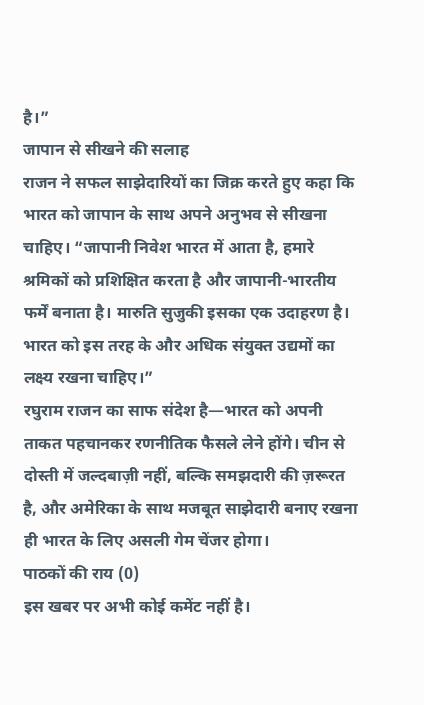है।”
जापान से सीखने की सलाह
राजन ने सफल साझेदारियों का जिक्र करते हुए कहा कि भारत को जापान के साथ अपने अनुभव से सीखना चाहिए। “जापानी निवेश भारत में आता है, हमारे श्रमिकों को प्रशिक्षित करता है और जापानी-भारतीय फर्में बनाता है। मारुति सुजुकी इसका एक उदाहरण है। भारत को इस तरह के और अधिक संयुक्त उद्यमों का लक्ष्य रखना चाहिए।”
रघुराम राजन का साफ संदेश है—भारत को अपनी ताकत पहचानकर रणनीतिक फैसले लेने होंगे। चीन से दोस्ती में जल्दबाज़ी नहीं, बल्कि समझदारी की ज़रूरत है, और अमेरिका के साथ मजबूत साझेदारी बनाए रखना ही भारत के लिए असली गेम चेंजर होगा।
पाठकों की राय (0)
इस खबर पर अभी कोई कमेंट नहीं है।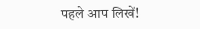पहले आप लिखें!